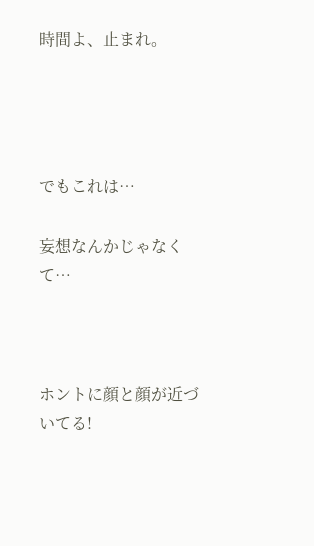時間よ、止まれ。




でもこれは…

妄想なんかじゃなくて…



ホントに顔と顔が近づいてる!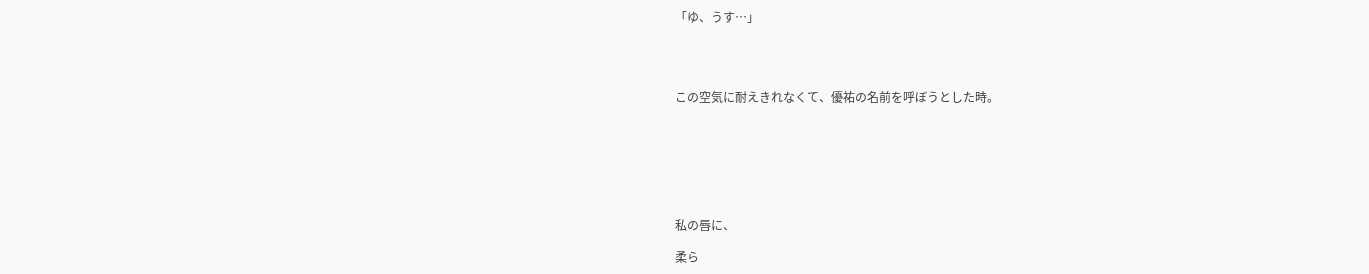「ゆ、うす…」




この空気に耐えきれなくて、優祐の名前を呼ぼうとした時。







私の唇に、

柔ら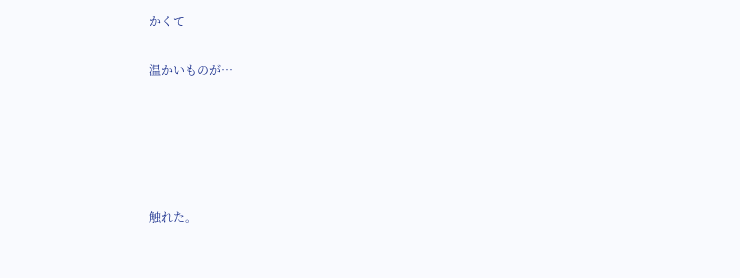かくて

温かいものが…





触れた。